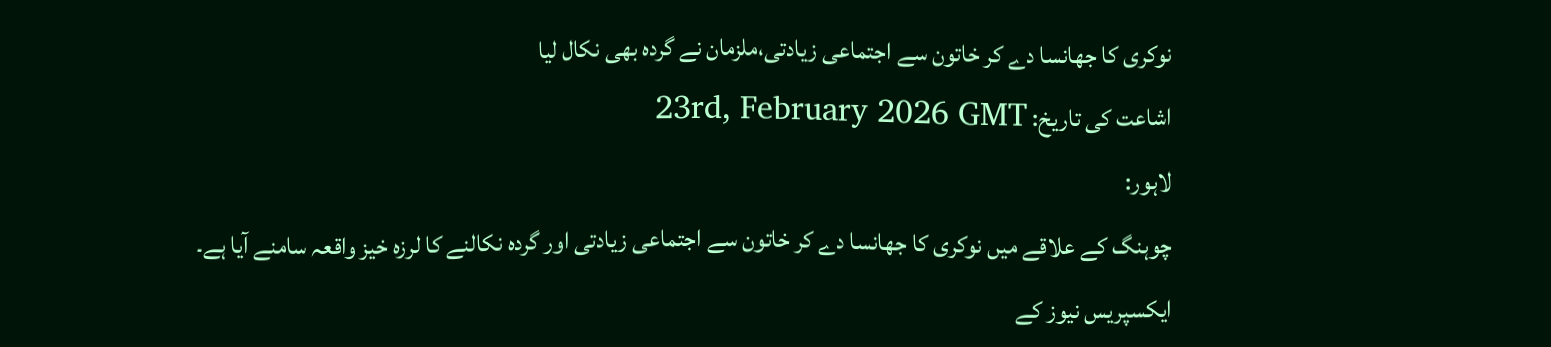نوکری کا جھانسا دے کر خاتون سے اجتماعی زیادتی،ملزمان نے گردہ بھی نکال لیا
اشاعت کی تاریخ: 23rd, February 2026 GMT
لاہور:
چوہنگ کے علاقے میں نوکری کا جھانسا دے کر خاتون سے اجتماعی زیادتی اور گردہ نکالنے کا لرزہ خیز واقعہ سامنے آیا ہے۔
ایکسپریس نیوز کے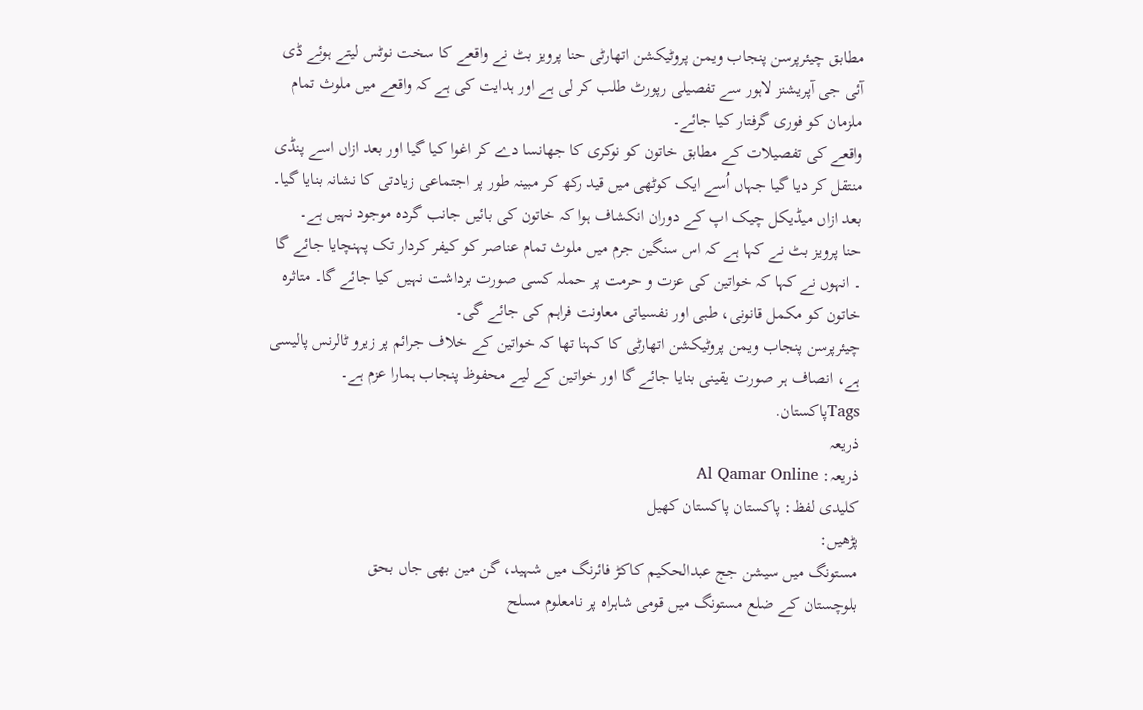مطابق چیئرپرسن پنجاب ویمن پروٹیکشن اتھارٹی حنا پرویز بٹ نے واقعے کا سخت نوٹس لیتے ہوئے ڈی آئی جی آپریشنز لاہور سے تفصیلی رپورٹ طلب کر لی ہے اور ہدایت کی ہے کہ واقعے میں ملوث تمام ملزمان کو فوری گرفتار کیا جائے۔
واقعے کی تفصیلات کے مطابق خاتون کو نوکری کا جھانسا دے کر اغوا کیا گیا اور بعد ازاں اسے پنڈی منتقل کر دیا گیا جہاں اُسے ایک کوٹھی میں قید رکھ کر مبینہ طور پر اجتماعی زیادتی کا نشانہ بنایا گیا۔
بعد ازاں میڈیکل چیک اپ کے دوران انکشاف ہوا کہ خاتون کی بائیں جانب گردہ موجود نہیں ہے۔
حنا پرویز بٹ نے کہا ہے کہ اس سنگین جرم میں ملوث تمام عناصر کو کیفر کردار تک پہنچایا جائے گا ۔ انہوں نے کہا کہ خواتین کی عزت و حرمت پر حملہ کسی صورت برداشت نہیں کیا جائے گا۔ متاثرہ خاتون کو مکمل قانونی، طبی اور نفسیاتی معاونت فراہم کی جائے گی۔
چیئرپرسن پنجاب ویمن پروٹیکشن اتھارٹی کا کہنا تھا کہ خواتین کے خلاف جرائم پر زیرو ٹالرنس پالیسی ہے، انصاف ہر صورت یقینی بنایا جائے گا اور خواتین کے لیے محفوظ پنجاب ہمارا عزم ہے۔
Tagsپاکستان.
ذریعہ
ذریعہ: Al Qamar Online
کلیدی لفظ: پاکستان پاکستان کھیل
پڑھیں:
مستونگ میں سیشن جج عبدالحکیم کاکڑ فائرنگ میں شہید، گن مین بھی جاں بحق
بلوچستان کے ضلع مستونگ میں قومی شاہراہ پر نامعلوم مسلح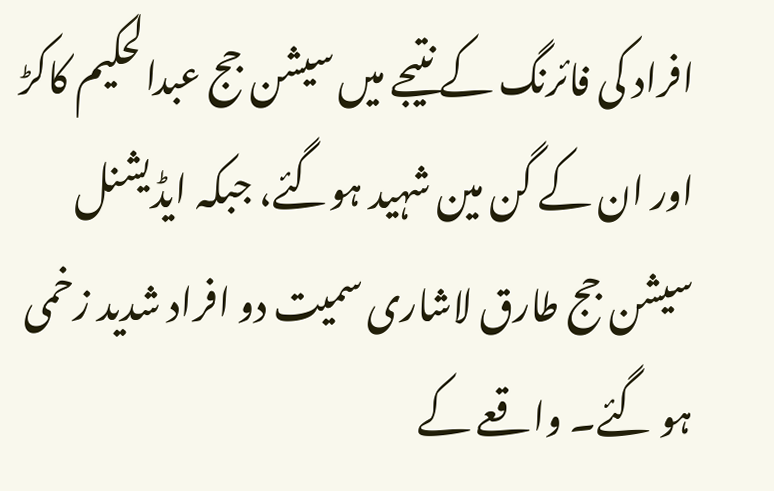افراد کی فائرنگ کے نتیجے میں سیشن جج عبدالحکیم کاکڑ اور ان کے گن مین شہید ہوگئے، جبکہ ایڈیشنل سیشن جج طارق لاشاری سمیت دو افراد شدید زخمی ہو گئے۔ واقعے کے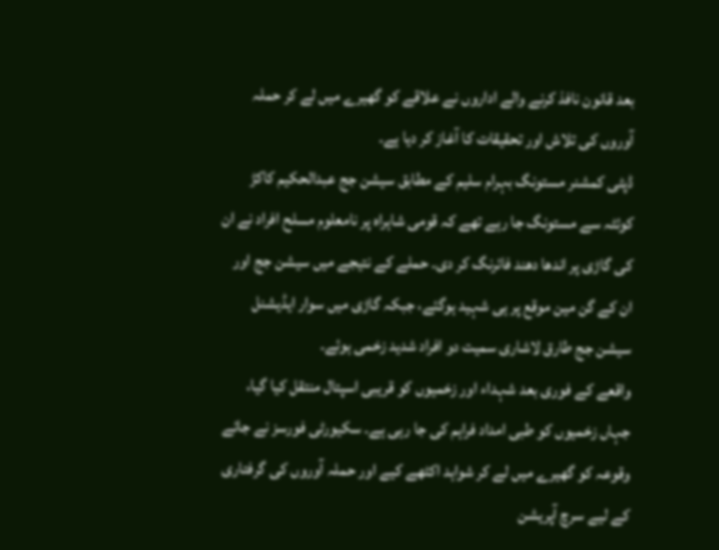بعد قانون نافذ کرنے والے اداروں نے علاقے کو گھیرے میں لے کر حملہ آوروں کی تلاش اور تحقیقات کا آغاز کر دیا ہے۔
ڈپٹی کمشنر مستونگ بہرام سلیم کے مطابق سیشن جج عبدالحکیم کاکڑ کوئٹہ سے مستونگ جا رہے تھے کہ قومی شاہراہ پر نامعلوم مسلح افراد نے ان کی گاڑی پر اندھا دھند فائرنگ کر دی۔ حملے کے نتیجے میں سیشن جج اور ان کے گن مین موقع پر ہی شہید ہوگئے، جبکہ گاڑی میں سوار ایڈیشنل سیشن جج طارق لاشاری سمیت دو افراد شدید زخمی ہوئے۔
واقعے کے فوری بعد شہداء اور زخمیوں کو قریبی اسپتال منتقل کیا گیا، جہاں زخمیوں کو طبی امداد فراہم کی جا رہی ہے۔ سکیورٹی فورسز نے جائے وقوعہ کو گھیرے میں لے کر شواہد اکٹھے کیے اور حملہ آوروں کی گرفتاری کے لیے سرچ آپریشن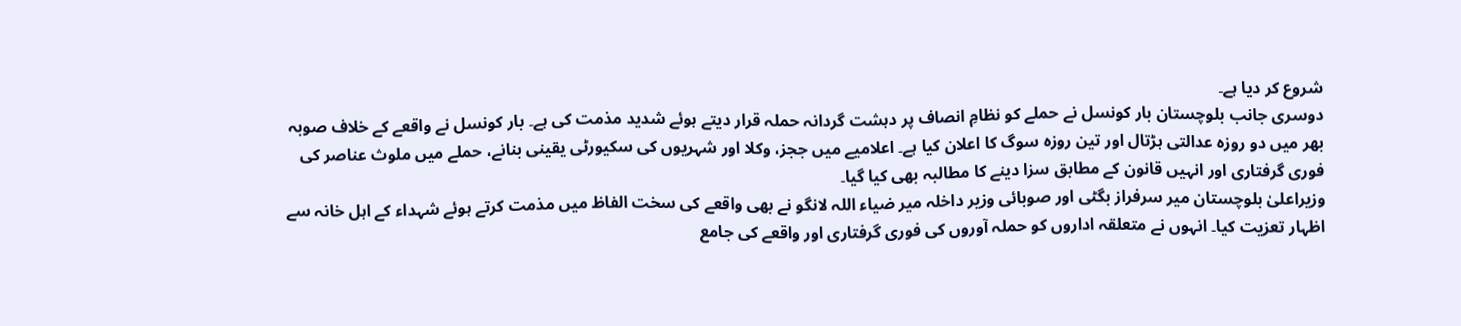شروع کر دیا ہے۔
دوسری جانب بلوچستان بار کونسل نے حملے کو نظامِ انصاف پر دہشت گردانہ حملہ قرار دیتے ہوئے شدید مذمت کی ہے۔ بار کونسل نے واقعے کے خلاف صوبہ بھر میں دو روزہ عدالتی ہڑتال اور تین روزہ سوگ کا اعلان کیا ہے۔ اعلامیے میں ججز، وکلا اور شہریوں کی سکیورٹی یقینی بنانے، حملے میں ملوث عناصر کی فوری گرفتاری اور انہیں قانون کے مطابق سزا دینے کا مطالبہ بھی کیا گیا۔
وزیراعلیٰ بلوچستان میر سرفراز بگٹی اور صوبائی وزیر داخلہ میر ضیاء اللہ لانگو نے بھی واقعے کی سخت الفاظ میں مذمت کرتے ہوئے شہداء کے اہل خانہ سے اظہار تعزیت کیا۔ انہوں نے متعلقہ اداروں کو حملہ آوروں کی فوری گرفتاری اور واقعے کی جامع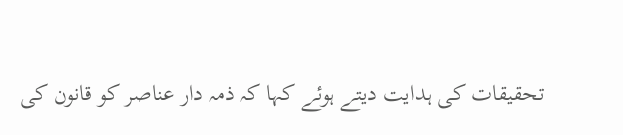تحقیقات کی ہدایت دیتے ہوئے کہا کہ ذمہ دار عناصر کو قانون کی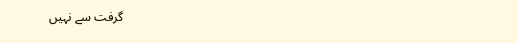گرفت سے نہیں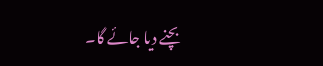بچنے دیا جائے گا۔